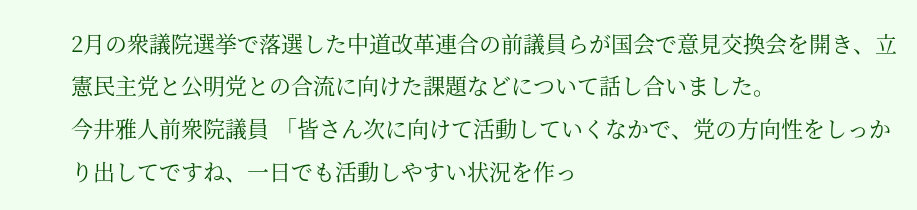2月の衆議院選挙で落選した中道改革連合の前議員らが国会で意見交換会を開き、立憲民主党と公明党との合流に向けた課題などについて話し合いました。
今井雅人前衆院議員 「皆さん次に向けて活動していくなかで、党の方向性をしっかり出してですね、一日でも活動しやすい状況を作っ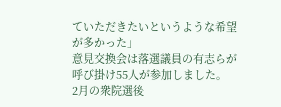ていただきたいというような希望が多かった」
意見交換会は落選議員の有志らが呼び掛け55人が参加しました。
2月の衆院選後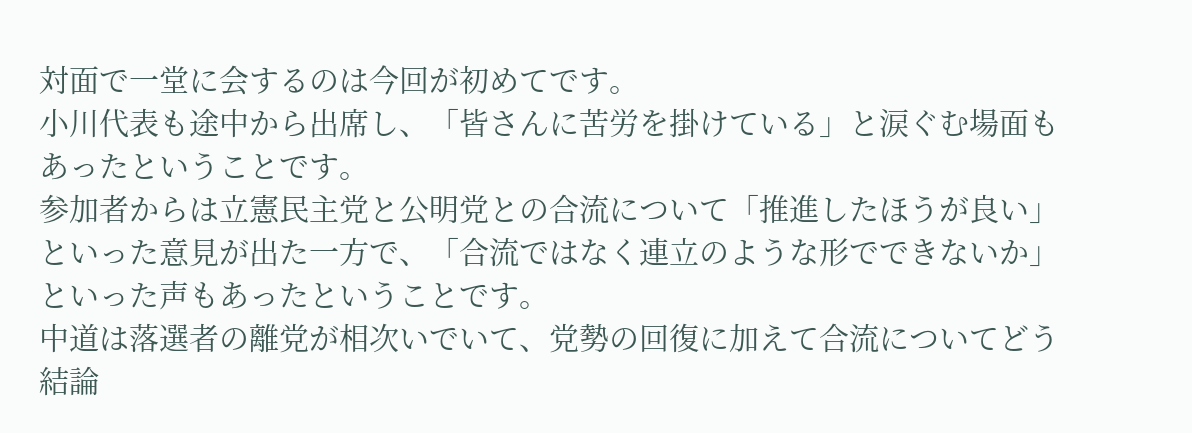対面で一堂に会するのは今回が初めてです。
小川代表も途中から出席し、「皆さんに苦労を掛けている」と涙ぐむ場面もあったということです。
参加者からは立憲民主党と公明党との合流について「推進したほうが良い」といった意見が出た一方で、「合流ではなく連立のような形でできないか」といった声もあったということです。
中道は落選者の離党が相次いでいて、党勢の回復に加えて合流についてどう結論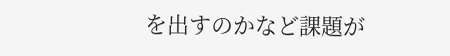を出すのかなど課題が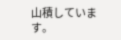山積しています。